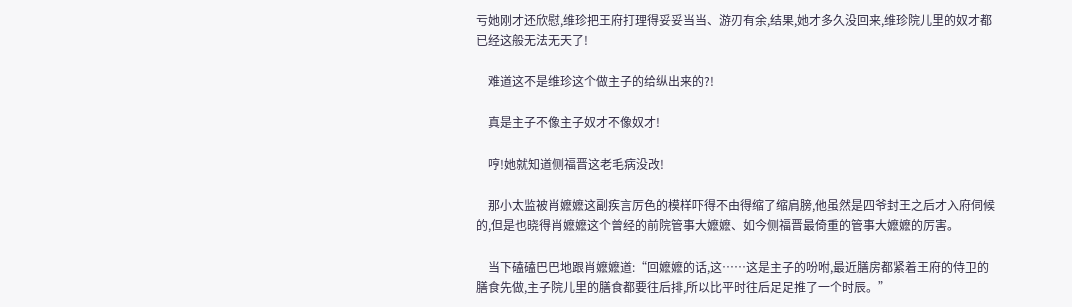亏她刚才还欣慰,维珍把王府打理得妥妥当当、游刃有余,结果,她才多久没回来,维珍院儿里的奴才都已经这般无法无天了!

    难道这不是维珍这个做主子的给纵出来的?!

    真是主子不像主子奴才不像奴才!

    哼!她就知道侧福晋这老毛病没改!

    那小太监被肖嬷嬷这副疾言厉色的模样吓得不由得缩了缩肩膀,他虽然是四爷封王之后才入府伺候的,但是也晓得肖嬷嬷这个曾经的前院管事大嬷嬷、如今侧福晋最倚重的管事大嬷嬷的厉害。

    当下磕磕巴巴地跟肖嬷嬷道:“回嬷嬷的话,这……这是主子的吩咐,最近膳房都紧着王府的侍卫的膳食先做,主子院儿里的膳食都要往后排,所以比平时往后足足推了一个时辰。”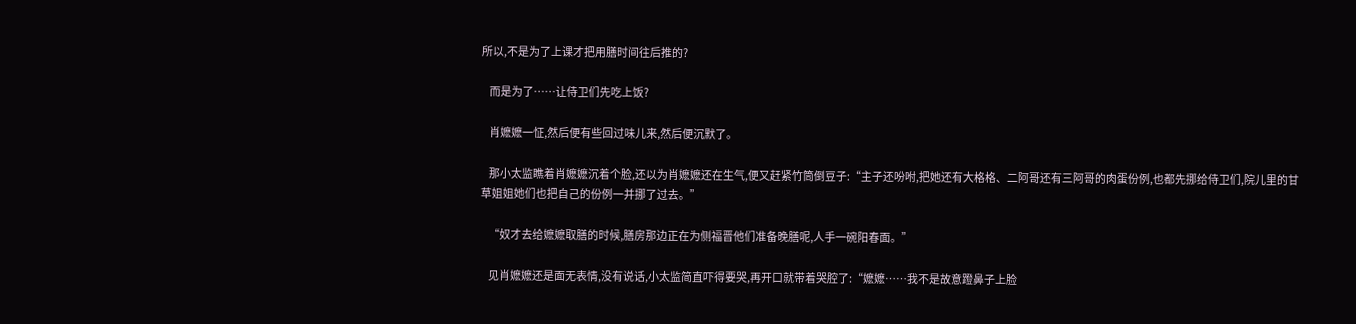所以,不是为了上课才把用膳时间往后推的?

    而是为了……让侍卫们先吃上饭?

    肖嬷嬷一怔,然后便有些回过味儿来,然后便沉默了。

    那小太监瞧着肖嬷嬷沉着个脸,还以为肖嬷嬷还在生气,便又赶紧竹筒倒豆子:“主子还吩咐,把她还有大格格、二阿哥还有三阿哥的肉蛋份例,也都先挪给侍卫们,院儿里的甘草姐姐她们也把自己的份例一并挪了过去。”

    “奴才去给嬷嬷取膳的时候,膳房那边正在为侧福晋他们准备晚膳呢,人手一碗阳春面。”

    见肖嬷嬷还是面无表情,没有说话,小太监简直吓得要哭,再开口就带着哭腔了:“嬷嬷……我不是故意蹬鼻子上脸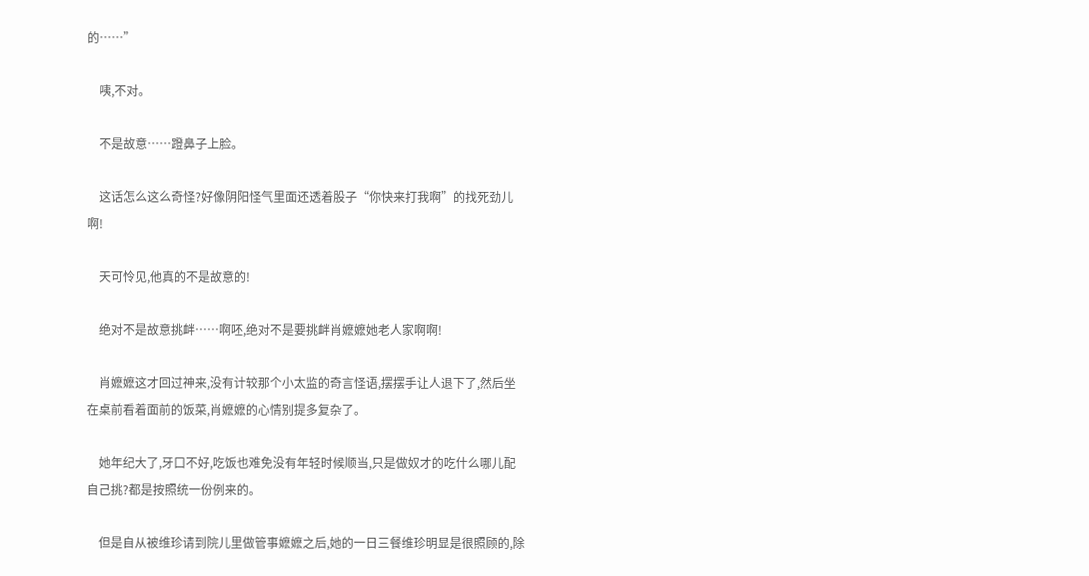的……”

    咦,不对。

    不是故意……蹬鼻子上脸。

    这话怎么这么奇怪?好像阴阳怪气里面还透着股子“你快来打我啊”的找死劲儿啊!

    天可怜见,他真的不是故意的!

    绝对不是故意挑衅……啊呸,绝对不是要挑衅肖嬷嬷她老人家啊啊!

    肖嬷嬷这才回过神来,没有计较那个小太监的奇言怪语,摆摆手让人退下了,然后坐在桌前看着面前的饭菜,肖嬷嬷的心情别提多复杂了。

    她年纪大了,牙口不好,吃饭也难免没有年轻时候顺当,只是做奴才的吃什么哪儿配自己挑?都是按照统一份例来的。

    但是自从被维珍请到院儿里做管事嬷嬷之后,她的一日三餐维珍明显是很照顾的,除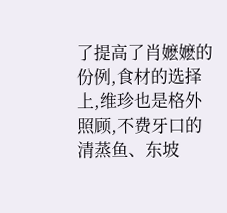了提高了肖嬷嬷的份例,食材的选择上,维珍也是格外照顾,不费牙口的清蒸鱼、东坡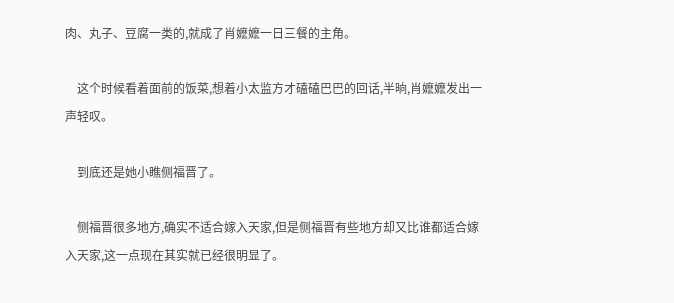肉、丸子、豆腐一类的,就成了肖嬷嬷一日三餐的主角。

    这个时候看着面前的饭菜,想着小太监方才磕磕巴巴的回话,半晌,肖嬷嬷发出一声轻叹。

    到底还是她小瞧侧福晋了。

    侧福晋很多地方,确实不适合嫁入天家,但是侧福晋有些地方却又比谁都适合嫁入天家,这一点现在其实就已经很明显了。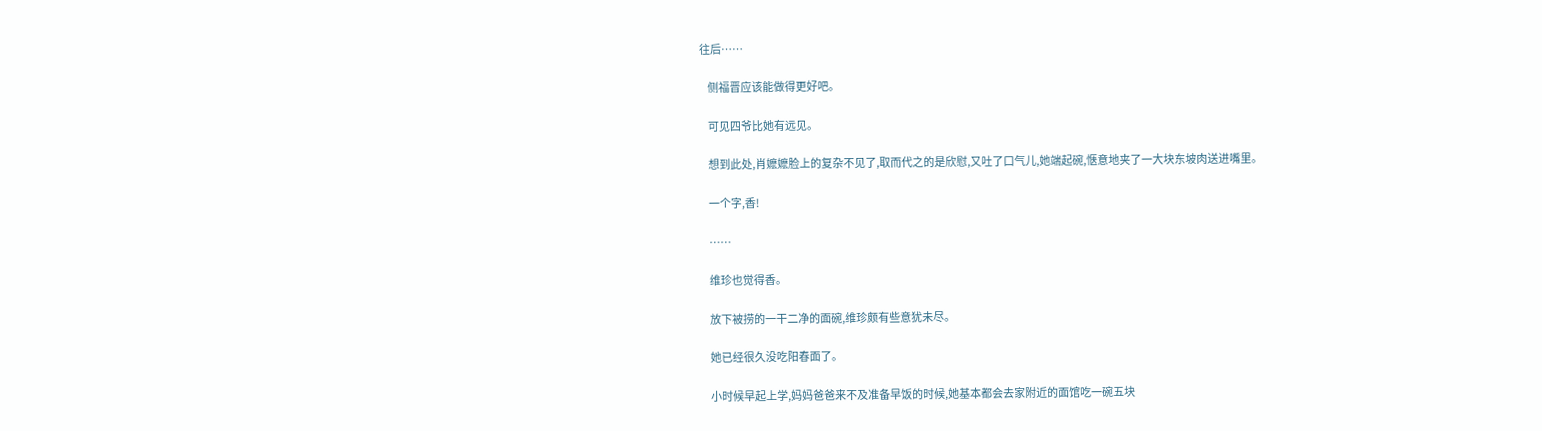往后……

    侧福晋应该能做得更好吧。

    可见四爷比她有远见。

    想到此处,肖嬷嬷脸上的复杂不见了,取而代之的是欣慰,又吐了口气儿,她端起碗,惬意地夹了一大块东坡肉送进嘴里。

    一个字,香!

    ……

    维珍也觉得香。

    放下被捞的一干二净的面碗,维珍颇有些意犹未尽。

    她已经很久没吃阳春面了。

    小时候早起上学,妈妈爸爸来不及准备早饭的时候,她基本都会去家附近的面馆吃一碗五块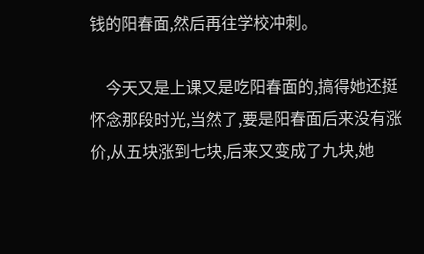钱的阳春面,然后再往学校冲刺。

    今天又是上课又是吃阳春面的,搞得她还挺怀念那段时光,当然了,要是阳春面后来没有涨价,从五块涨到七块,后来又变成了九块,她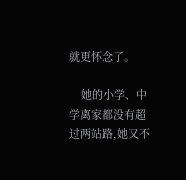就更怀念了。

    她的小学、中学离家都没有超过两站路,她又不